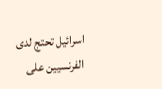اسرائيل تحتج لدى الفرنسيين على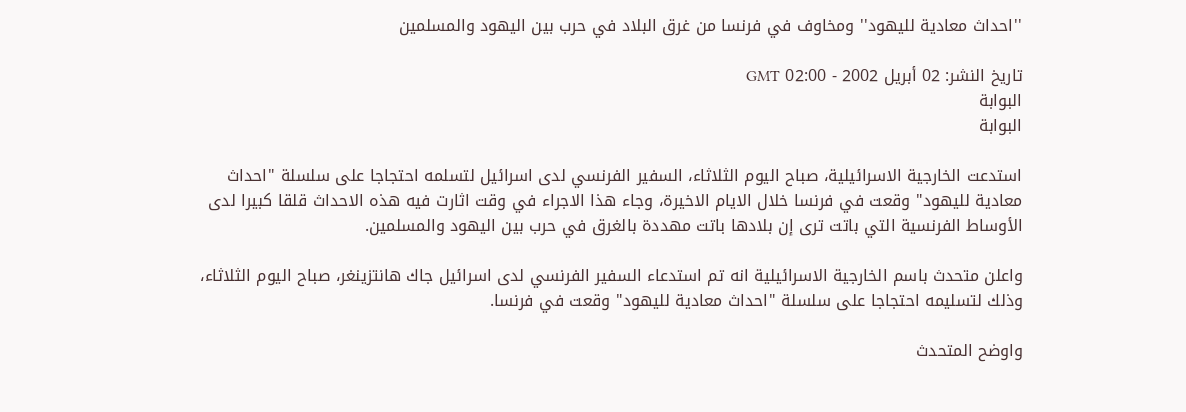''احداث معادية لليهود'' ومخاوف في فرنسا من غرق البلاد في حرب بين اليهود والمسلمين

تاريخ النشر: 02 أبريل 2002 - 02:00 GMT
البوابة
البوابة

استدعت الخارجية الاسرائيلية، صباح اليوم الثلاثاء، السفير الفرنسي لدى اسرائيل لتسلمه احتجاجا على سلسلة "احداث معادية لليهود" وقعت في فرنسا خلال الايام الاخيرة، وجاء هذا الاجراء في وقت اثارت فيه هذه الاحداث قلقا كبيرا لدى الأوساط الفرنسية التي باتت ترى إن بلادها باتت مهددة بالغرق في حرب بين اليهود والمسلمين.

واعلن متحدث باسم الخارجية الاسرائيلية انه تم استدعاء السفير الفرنسي لدى اسرائيل جاك هانتزينغر، صباح اليوم الثلاثاء، وذلك لتسليمه احتجاجا على سلسلة "احداث معادية لليهود" وقعت في فرنسا.

واوضح المتحدث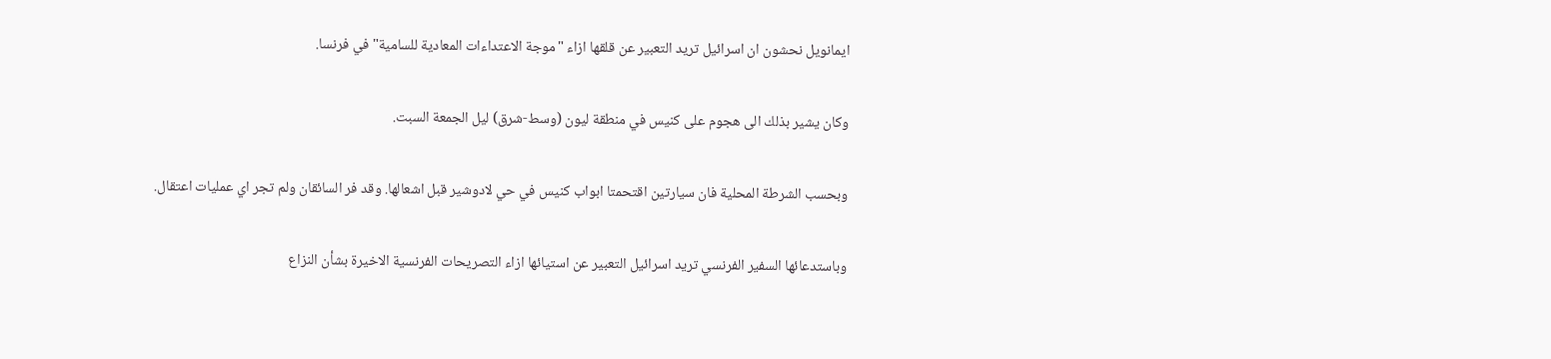ايمانويل نحشون ان اسرائيل تريد التعبير عن قلقها ازاء "موجة الاعتداءات المعادية للسامية" في فرنسا.

وكان يشير بذلك الى هجوم على كنيس في منطقة ليون (وسط-شرق) ليل الجمعة السبت.

وبحسب الشرطة المحلية فان سيارتين اقتحمتا ابواب كنيس في حي لادوشير قبل اشعالها. وقد فر السائقان ولم تجر اي عمليات اعتقال.

وباستدعائها السفير الفرنسي تريد اسرائيل التعبير عن استيائها ازاء التصريحات الفرنسية الاخيرة بشأن النزاع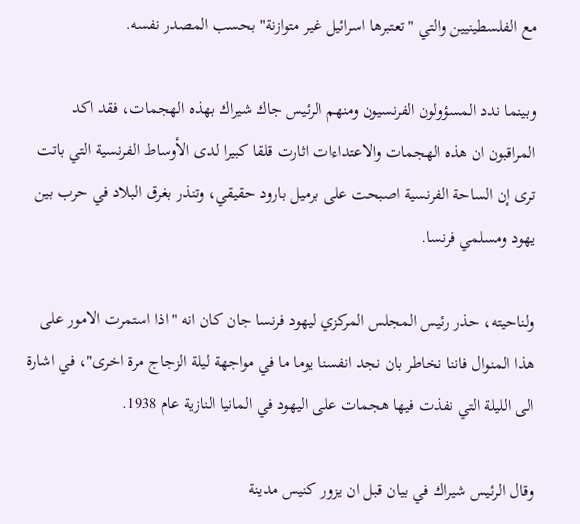مع الفلسطينيين والتي "تعتبرها اسرائيل غير متوازنة" بحسب المصدر نفسه.

وبينما ندد المسؤولون الفرنسيون ومنهم الرئيس جاك شيراك بهذه الهجمات، فقد اكد المراقبون ان هذه الهجمات والاعتداءات اثارت قلقا كبيرا لدى الأوساط الفرنسية التي باتت ترى إن الساحة الفرنسية اصبحت على برميل بارود حقيقي، وتنذر بغرق البلاد في حرب بين يهود ومسلمي فرنسا.

ولناحيته، حذر رئيس المجلس المركزي ليهود فرنسا جان كان انه "اذا استمرت الامور على هذا المنوال فاننا نخاطر بان نجد انفسنا يوما ما في مواجهة ليلة الزجاج مرة اخرى"، في اشارة الى الليلة التي نفذت فيها هجمات على اليهود في المانيا النازية عام 1938.

وقال الرئيس شيراك في بيان قبل ان يزور كنيس مدينة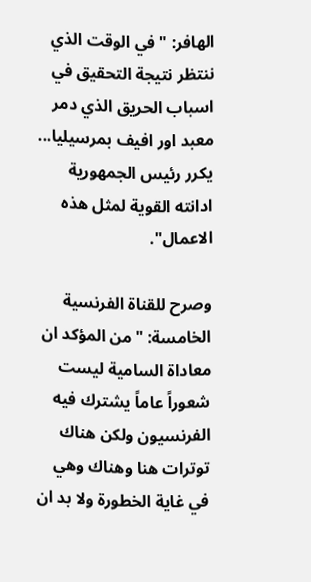الهافر: "في الوقت الذي ننتظر نتيجة التحقيق في اسباب الحريق الذي دمر معبد اور افيف بمرسيليا... يكرر رئيس الجمهورية ادانته القوية لمثل هذه الاعمال".

وصرح للقناة الفرنسية الخامسة: "من المؤكد ان معاداة السامية ليست شعوراً عاماً يشترك فيه الفرنسيون ولكن هناك توترات هنا وهناك وهي في غاية الخطورة ولا بد ان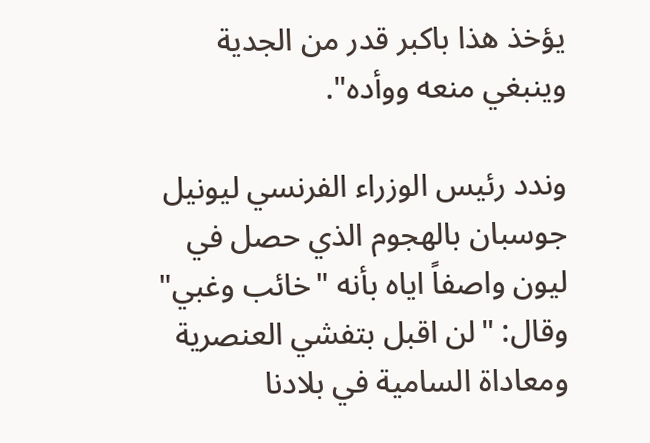يؤخذ هذا باكبر قدر من الجدية وينبغي منعه ووأده".

وندد رئيس الوزراء الفرنسي ليونيل جوسبان بالهجوم الذي حصل في ليون واصفاً اياه بأنه "خائب وغبي" وقال: "لن اقبل بتفشي العنصرية ومعاداة السامية في بلادنا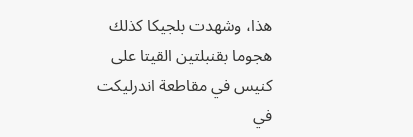هذا، وشهدت بلجيكا كذلك هجوما بقنبلتين القيتا على كنيس في مقاطعة اندرليكت في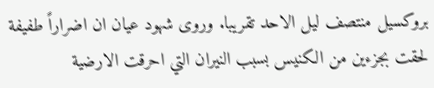بروكسيل منتصف ليل الاحد تقريبا. وروى شهود عيان ان اضراراً طفيفة لحقت بجزءين من الكنيس بسبب النيران التي احرقت الارضية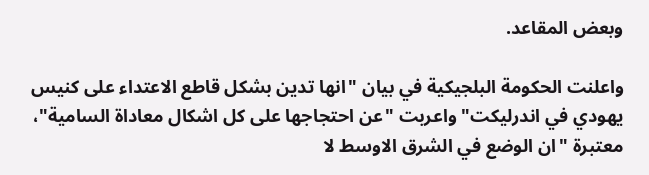وبعض المقاعد.

واعلنت الحكومة البلجيكية في بيان "انها تدين بشكل قاطع الاعتداء على كنيس يهودي في اندرليكت" واعربت "عن احتجاجها على كل اشكال معاداة السامية"، معتبرة "ان الوضع في الشرق الاوسط لا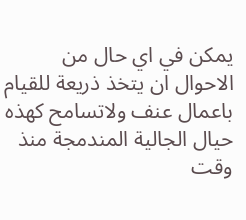يمكن في اي حال من الاحوال ان يتخذ ذريعة للقيام باعمال عنف ولاتسامح كهذه حيال الجالية المندمجة منذ وقت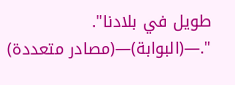طويل في بلادنا". ".—(البوابة)—(مصادر متعددة)